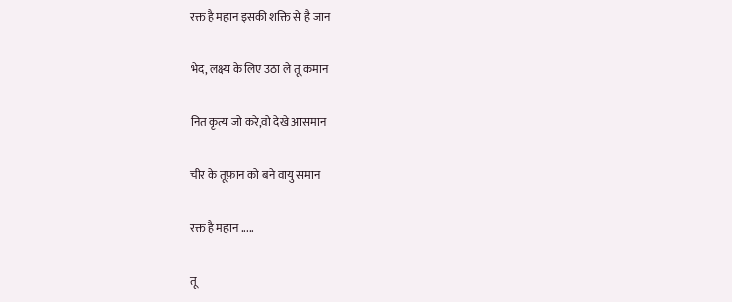रक्त है महान इसकी शक्ति से है जान

भेद, लक्ष्य के लिए उठा ले तू कमान

नित कृत्य जो करे,वो देखे आसमान

चीर के तूफ़ान को बने वायु समान

रक्त है महान .....

तू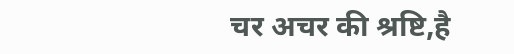चर अचर की श्रष्टि,है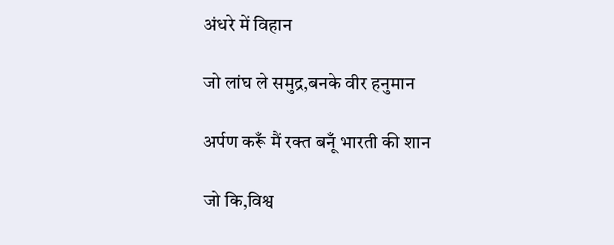अंधरे में विहान

जो लांघ ले समुद्र,बनके वीर हनुमान

अर्पण करूँ मैं रक्त बनूँ भारती की शान

जो कि,विश्व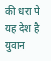की धरा पे यह देश है युवान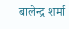बालेन्द्र शर्मा